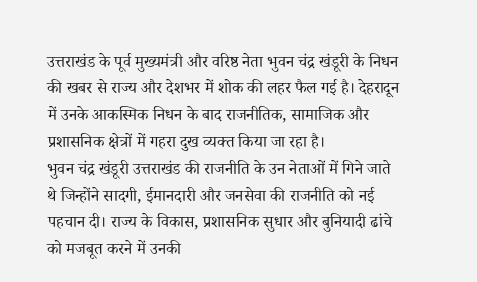उत्तराखंड के पूर्व मुख्यमंत्री और वरिष्ठ नेता भुवन चंद्र खंडूरी के निधन की खबर से राज्य और देशभर में शोक की लहर फैल गई है। देहरादून में उनके आकस्मिक निधन के बाद राजनीतिक, सामाजिक और प्रशासनिक क्षेत्रों में गहरा दुख व्यक्त किया जा रहा है।
भुवन चंद्र खंडूरी उत्तराखंड की राजनीति के उन नेताओं में गिने जाते थे जिन्होंने सादगी, ईमानदारी और जनसेवा की राजनीति को नई पहचान दी। राज्य के विकास, प्रशासनिक सुधार और बुनियादी ढांचे को मजबूत करने में उनकी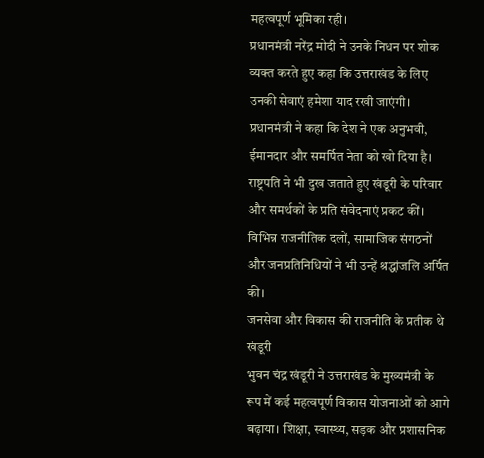महत्वपूर्ण भूमिका रही।
प्रधानमंत्री नरेंद्र मोदी ने उनके निधन पर शोक व्यक्त करते हुए कहा कि उत्तराखंड के लिए उनकी सेवाएं हमेशा याद रखी जाएंगी। प्रधानमंत्री ने कहा कि देश ने एक अनुभवी, ईमानदार और समर्पित नेता को खो दिया है।
राष्ट्रपति ने भी दुख जताते हुए खंडूरी के परिवार और समर्थकों के प्रति संवेदनाएं प्रकट कीं। विभिन्न राजनीतिक दलों, सामाजिक संगठनों और जनप्रतिनिधियों ने भी उन्हें श्रद्धांजलि अर्पित की।
जनसेवा और विकास की राजनीति के प्रतीक थे खंडूरी
भुवन चंद्र खंडूरी ने उत्तराखंड के मुख्यमंत्री के रूप में कई महत्वपूर्ण विकास योजनाओं को आगे बढ़ाया। शिक्षा, स्वास्थ्य, सड़क और प्रशासनिक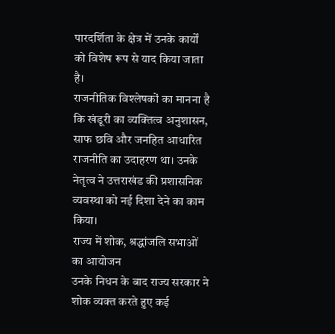पारदर्शिता के क्षेत्र में उनके कार्यों को विशेष रूप से याद किया जाता है।
राजनीतिक विश्लेषकों का मानना है कि खंडूरी का व्यक्तित्व अनुशासन, साफ छवि और जनहित आधारित राजनीति का उदाहरण था। उनके नेतृत्व ने उत्तराखंड की प्रशासनिक व्यवस्था को नई दिशा देने का काम किया।
राज्य में शोक, श्रद्धांजलि सभाओं का आयोजन
उनके निधन के बाद राज्य सरकार ने शोक व्यक्त करते हुए कई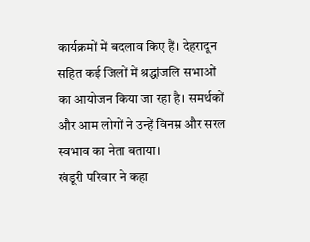कार्यक्रमों में बदलाव किए हैं। देहरादून सहित कई जिलों में श्रद्धांजलि सभाओं का आयोजन किया जा रहा है। समर्थकों और आम लोगों ने उन्हें विनम्र और सरल स्वभाव का नेता बताया।
खंडूरी परिवार ने कहा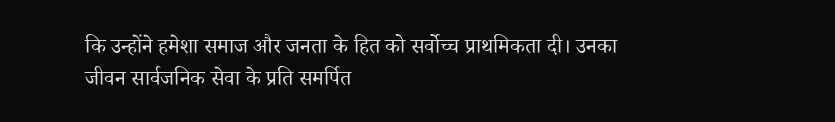कि उन्होंने हमेशा समाज और जनता के हित को सर्वोच्च प्राथमिकता दी। उनका जीवन सार्वजनिक सेवा के प्रति समर्पित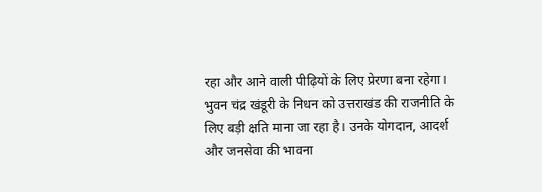रहा और आने वाली पीढ़ियों के लिए प्रेरणा बना रहेगा।
भुवन चंद्र खंडूरी के निधन को उत्तराखंड की राजनीति के लिए बड़ी क्षति माना जा रहा है। उनके योगदान, आदर्श और जनसेवा की भावना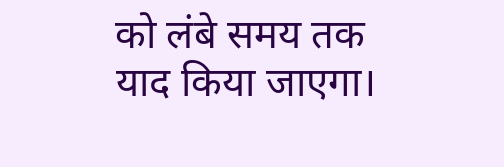को लंबे समय तक याद किया जाएगा।